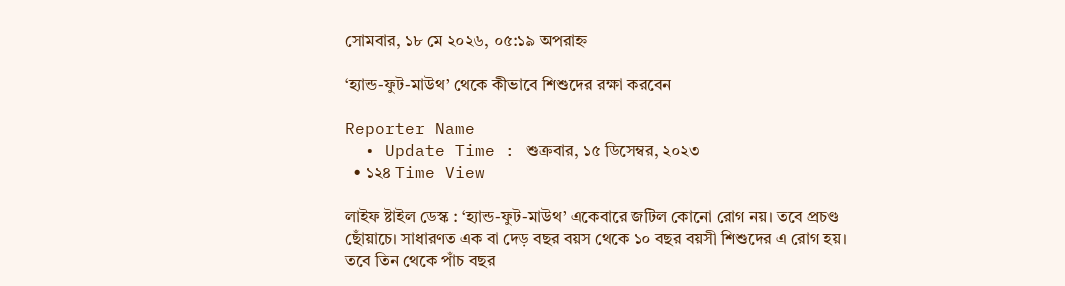সোমবার, ১৮ মে ২০২৬, ০৫:১৯ অপরাহ্ন

‘হ্যান্ড-ফুট-মাউথ’ থেকে কীভাবে শিশুদের রক্ষা করবেন

Reporter Name
  • Update Time : শুক্রবার, ১৫ ডিসেম্বর, ২০২৩
  • ১২৪ Time View

লাইফ ষ্টাইল ডেস্ক : ‘হ্যান্ড-ফুট-মাউথ’ একেবারে জটিল কোনো রোগ নয়। তবে প্রচণ্ড ছোঁয়াচে। সাধারণত এক বা দেড় বছর বয়স থেকে ১০ বছর বয়সী শিশুদের এ রোগ হয়। তবে তিন থেকে পাঁচ বছর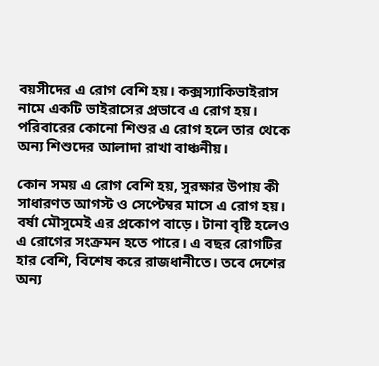বয়সীদের এ রোগ বেশি হয়। কক্সস্যাকিভাইরাস নামে একটি ভাইরাসের প্রভাবে এ রোগ হয়। পরিবারের কোনো শিশুর এ রোগ হলে তার থেকে অন্য শিশুদের আলাদা রাখা বাঞ্চনীয়।

কোন সময় এ রোগ বেশি হয়, সুরক্ষার উপায় কী সাধারণত আগস্ট ও সেপ্টেম্বর মাসে এ রোগ হয়। বর্ষা মৌসুমেই এর প্রকোপ বাড়ে। টানা বৃষ্টি হলেও এ রোগের সংক্রমন হতে পারে। এ বছর রোগটির হার বেশি, বিশেষ করে রাজধানীতে। তবে দেশের অন্য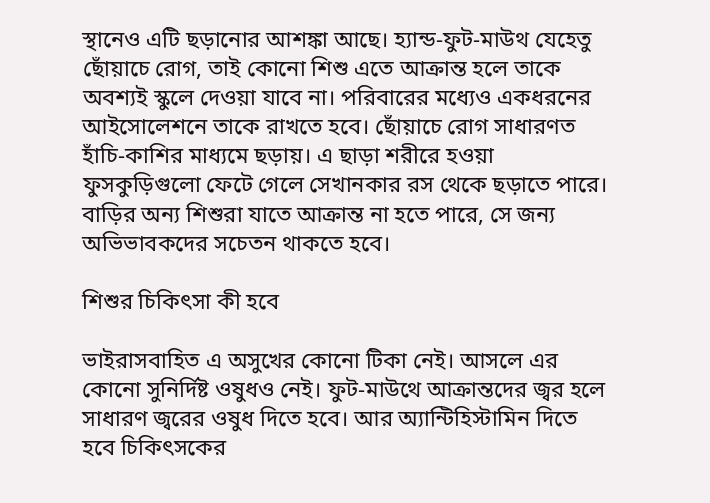স্থানেও এটি ছড়ানোর আশঙ্কা আছে। হ্যান্ড-ফুট-মাউথ যেহেতু ছোঁয়াচে রোগ, তাই কোনো শিশু এতে আক্রান্ত হলে তাকে অবশ্যই স্কুলে দেওয়া যাবে না। পরিবারের মধ্যেও একধরনের আইসোলেশনে তাকে রাখতে হবে। ছোঁয়াচে রোগ সাধারণত হাঁচি-কাশির মাধ্যমে ছড়ায়। এ ছাড়া শরীরে হওয়া ফুসকুড়িগুলো ফেটে গেলে সেখানকার রস থেকে ছড়াতে পারে। বাড়ির অন্য শিশুরা যাতে আক্রান্ত না হতে পারে, সে জন্য অভিভাবকদের সচেতন থাকতে হবে।

শিশুর চিকিৎসা কী হবে

ভাইরাসবাহিত এ অসুখের কোনো টিকা নেই। আসলে এর কোনো সুনির্দিষ্ট ওষুধও নেই। ফুট-মাউথে আক্রান্তদের জ্বর হলে সাধারণ জ্বরের ওষুধ দিতে হবে। আর অ্যান্টিহিস্টামিন দিতে হবে চিকিৎসকের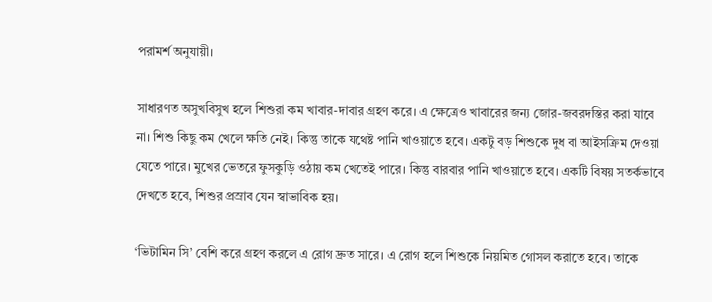পরামর্শ অনুযায়ী।

সাধারণত অসুখবিসুখ হলে শিশুরা কম খাবার-দাবার গ্রহণ করে। এ ক্ষেত্রেও খাবারের জন্য জোর-জবরদস্তির করা যাবে না। শিশু কিছু কম খেলে ক্ষতি নেই। কিন্তু তাকে যথেষ্ট পানি খাওয়াতে হবে। একটু বড় শিশুকে দুধ বা আইসক্রিম দেওয়া যেতে পারে। মুখের ভেতরে ফুসকুড়ি ওঠায় কম খেতেই পারে। কিন্তু বারবার পানি খাওয়াতে হবে। একটি বিষয় সতর্কভাবে দেখতে হবে, শিশুর প্রস্রাব যেন স্বাভাবিক হয়।

‘ভিটামিন সি’ বেশি করে গ্রহণ করলে এ রোগ দ্রুত সারে। এ রোগ হলে শিশুকে নিয়মিত গোসল করাতে হবে। তাকে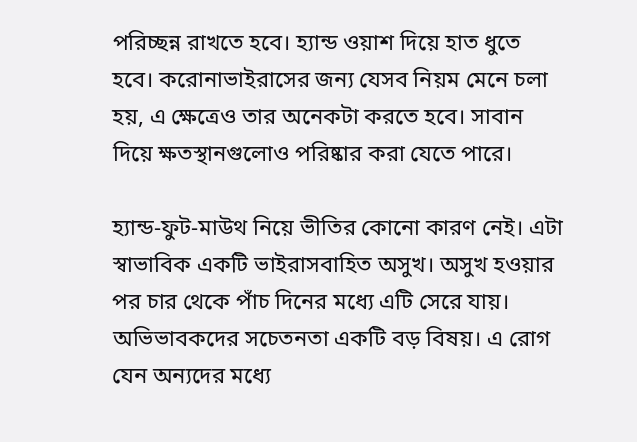পরিচ্ছন্ন রাখতে হবে। হ্যান্ড ওয়াশ দিয়ে হাত ধুতে হবে। করোনাভাইরাসের জন্য যেসব নিয়ম মেনে চলা হয়, এ ক্ষেত্রেও তার অনেকটা করতে হবে। সাবান দিয়ে ক্ষতস্থানগুলোও পরিষ্কার করা যেতে পারে।

হ্যান্ড-ফুট-মাউথ নিয়ে ভীতির কোনো কারণ নেই। এটা স্বাভাবিক একটি ভাইরাসবাহিত অসুখ। অসুখ হওয়ার পর চার থেকে পাঁচ দিনের মধ্যে এটি সেরে যায়। অভিভাবকদের সচেতনতা একটি বড় বিষয়। এ রোগ যেন অন্যদের মধ্যে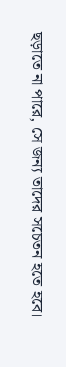ছড়াতে না পারে, সে জন্য তাদের সচেতন হতে হবে।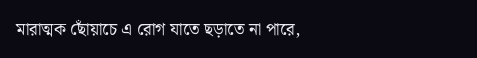মারাত্মক ছোঁয়াচে এ রোগ যাতে ছড়াতে না পারে,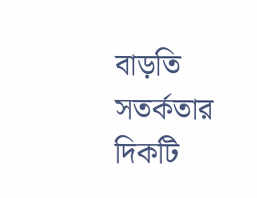বাড়তি সতর্কতার দিকটি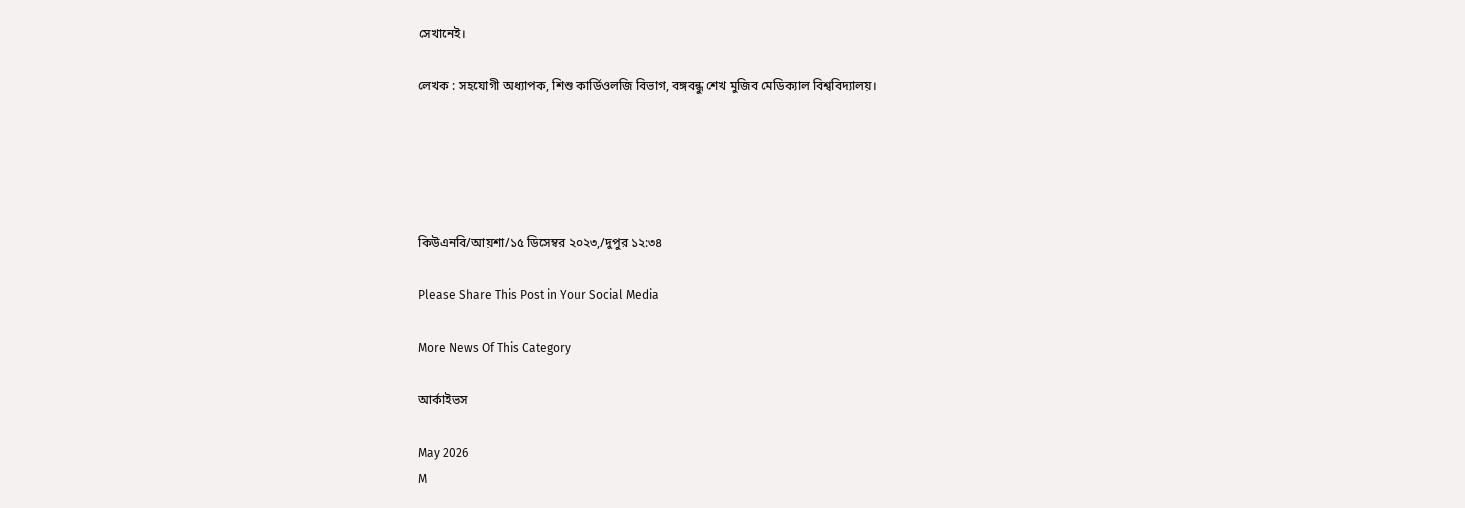সেখানেই।

লেখক : সহযোগী অধ্যাপক, শিশু কার্ডিওলজি বিভাগ, বঙ্গবন্ধু শেখ মুজিব মেডিক্যাল বিশ্ববিদ্যালয়।





কিউএনবি/আয়শা/১৫ ডিসেম্বর ২০২৩,/দুপুর ১২:৩৪

Please Share This Post in Your Social Media

More News Of This Category

আর্কাইভস

May 2026
M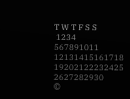T W T F S S
 1234
567891011
12131415161718
19202122232425
2627282930
©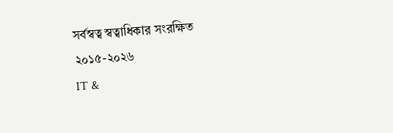সর্বস্বত্ব স্বত্বাধিকার সংরক্ষিত ২০১৫-২০২৬
IT &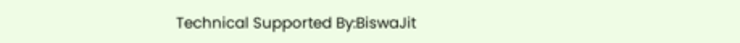Technical Supported By:BiswaJit